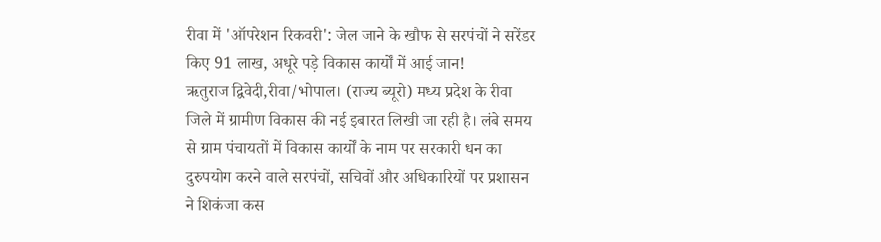रीवा में 'ऑपरेशन रिकवरी': जेल जाने के खौफ से सरपंचों ने सरेंडर किए 91 लाख, अधूरे पड़े विकास कार्यों में आई जान!
ऋतुराज द्विवेदी,रीवा/भोपाल। (राज्य ब्यूरो) मध्य प्रदेश के रीवा जिले में ग्रामीण विकास की नई इबारत लिखी जा रही है। लंबे समय से ग्राम पंचायतों में विकास कार्यों के नाम पर सरकारी धन का दुरुपयोग करने वाले सरपंचों, सचिवों और अधिकारियों पर प्रशासन ने शिकंजा कस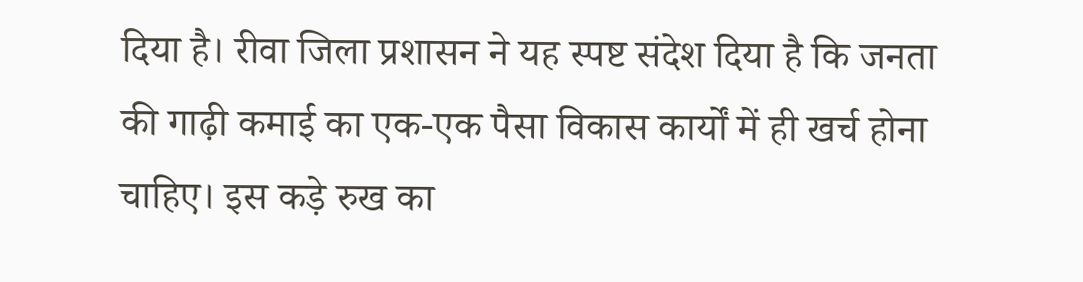दिया है। रीवा जिला प्रशासन ने यह स्पष्ट संदेश दिया है कि जनता की गाढ़ी कमाई का एक-एक पैसा विकास कार्यों में ही खर्च होना चाहिए। इस कड़े रुख का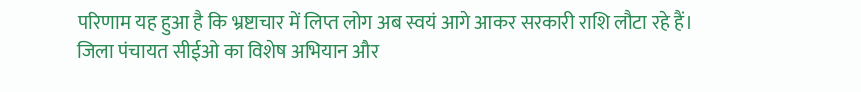परिणाम यह हुआ है कि भ्रष्टाचार में लिप्त लोग अब स्वयं आगे आकर सरकारी राशि लौटा रहे हैं।
जिला पंचायत सीईओ का विशेष अभियान और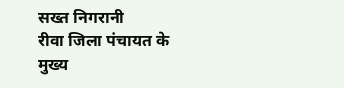सख्त निगरानी
रीवा जिला पंचायत के मुख्य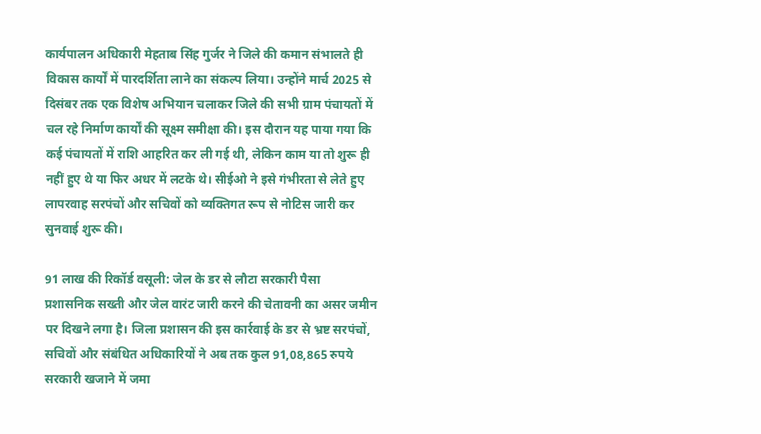कार्यपालन अधिकारी मेहताब सिंह गुर्जर ने जिले की कमान संभालते ही विकास कार्यों में पारदर्शिता लाने का संकल्प लिया। उन्होंने मार्च 2025 से दिसंबर तक एक विशेष अभियान चलाकर जिले की सभी ग्राम पंचायतों में चल रहे निर्माण कार्यों की सूक्ष्म समीक्षा की। इस दौरान यह पाया गया कि कई पंचायतों में राशि आहरित कर ली गई थी, लेकिन काम या तो शुरू ही नहीं हुए थे या फिर अधर में लटके थे। सीईओ ने इसे गंभीरता से लेते हुए लापरवाह सरपंचों और सचिवों को व्यक्तिगत रूप से नोटिस जारी कर सुनवाई शुरू की।

91 लाख की रिकॉर्ड वसूली: जेल के डर से लौटा सरकारी पैसा
प्रशासनिक सख्ती और जेल वारंट जारी करने की चेतावनी का असर जमीन पर दिखने लगा है। जिला प्रशासन की इस कार्रवाई के डर से भ्रष्ट सरपंचों, सचिवों और संबंधित अधिकारियों ने अब तक कुल 91,08,865 रुपये सरकारी खजाने में जमा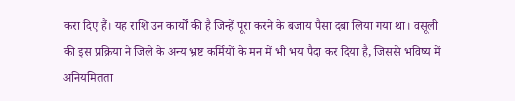करा दिए हैं। यह राशि उन कार्यों की है जिन्हें पूरा करने के बजाय पैसा दबा लिया गया था। वसूली की इस प्रक्रिया ने जिले के अन्य भ्रष्ट कर्मियों के मन में भी भय पैदा कर दिया है, जिससे भविष्य में अनियमितता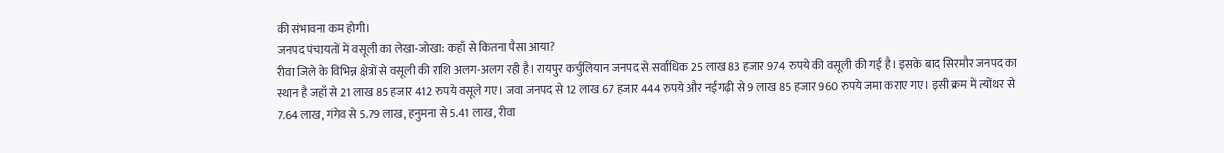की संभावना कम होगी।
जनपद पंचायतों में वसूली का लेखा-जोखा: कहाँ से कितना पैसा आया?
रीवा जिले के विभिन्न क्षेत्रों से वसूली की राशि अलग-अलग रही है। रायपुर कर्चुलियान जनपद से सर्वाधिक 25 लाख 83 हजार 974 रुपये की वसूली की गई है। इसके बाद सिरमौर जनपद का स्थान है जहाँ से 21 लाख 85 हजार 412 रुपये वसूले गए। जवा जनपद से 12 लाख 67 हजार 444 रुपये और नईगढ़ी से 9 लाख 85 हजार 960 रुपये जमा कराए गए। इसी क्रम में त्योंथर से 7.64 लाख, गंगेव से 5.79 लाख, हनुमना से 5.41 लाख, रीवा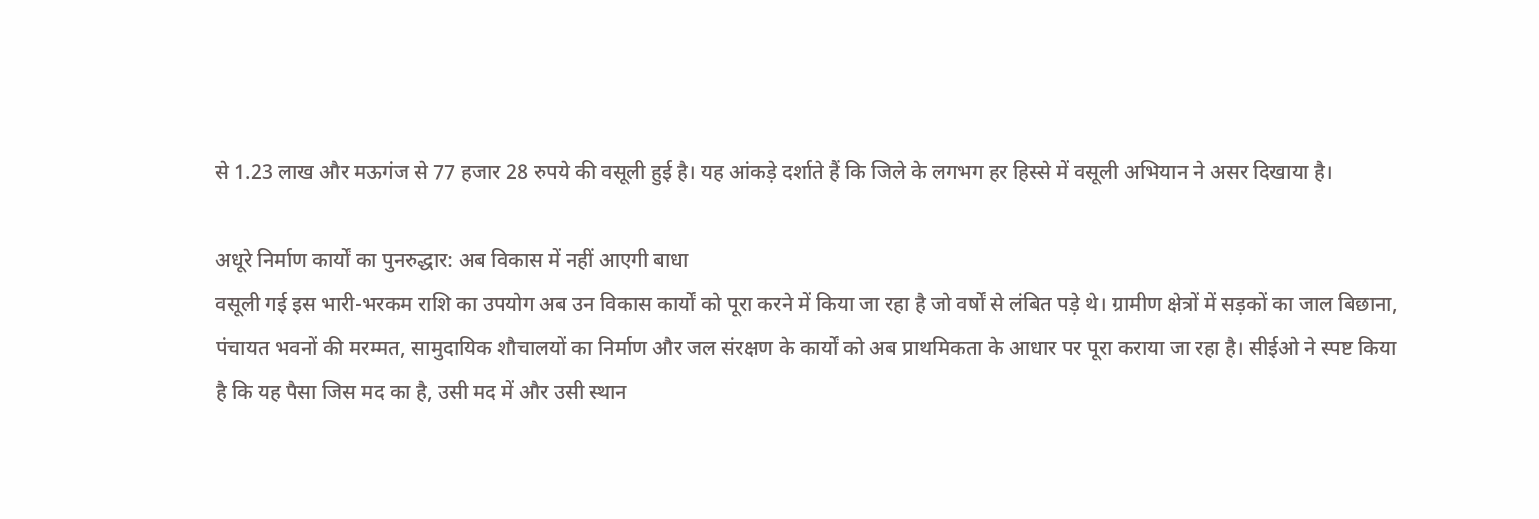से 1.23 लाख और मऊगंज से 77 हजार 28 रुपये की वसूली हुई है। यह आंकड़े दर्शाते हैं कि जिले के लगभग हर हिस्से में वसूली अभियान ने असर दिखाया है।

अधूरे निर्माण कार्यों का पुनरुद्धार: अब विकास में नहीं आएगी बाधा
वसूली गई इस भारी-भरकम राशि का उपयोग अब उन विकास कार्यों को पूरा करने में किया जा रहा है जो वर्षों से लंबित पड़े थे। ग्रामीण क्षेत्रों में सड़कों का जाल बिछाना, पंचायत भवनों की मरम्मत, सामुदायिक शौचालयों का निर्माण और जल संरक्षण के कार्यों को अब प्राथमिकता के आधार पर पूरा कराया जा रहा है। सीईओ ने स्पष्ट किया है कि यह पैसा जिस मद का है, उसी मद में और उसी स्थान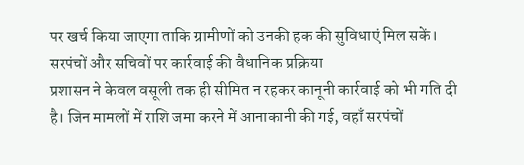पर खर्च किया जाएगा ताकि ग्रामीणों को उनकी हक की सुविधाएं मिल सकें।
सरपंचों और सचिवों पर कार्रवाई की वैधानिक प्रक्रिया
प्रशासन ने केवल वसूली तक ही सीमित न रहकर कानूनी कार्रवाई को भी गति दी है। जिन मामलों में राशि जमा करने में आनाकानी की गई, वहाँ सरपंचों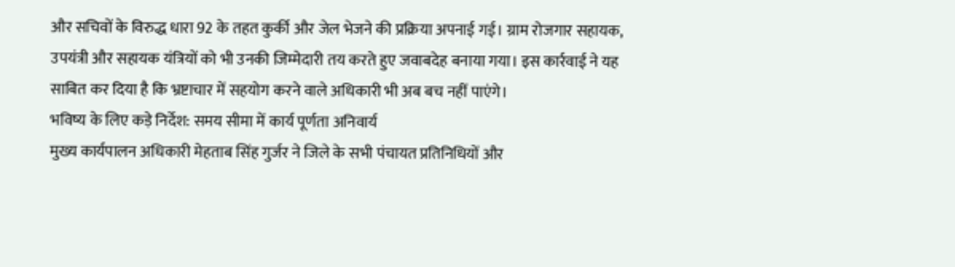और सचिवों के विरुद्ध धारा 92 के तहत कुर्की और जेल भेजने की प्रक्रिया अपनाई गई। ग्राम रोजगार सहायक, उपयंत्री और सहायक यंत्रियों को भी उनकी जिम्मेदारी तय करते हुए जवाबदेह बनाया गया। इस कार्रवाई ने यह साबित कर दिया है कि भ्रष्टाचार में सहयोग करने वाले अधिकारी भी अब बच नहीं पाएंगे।
भविष्य के लिए कड़े निर्देश: समय सीमा में कार्य पूर्णता अनिवार्य
मुख्य कार्यपालन अधिकारी मेहताब सिंह गुर्जर ने जिले के सभी पंचायत प्रतिनिधियों और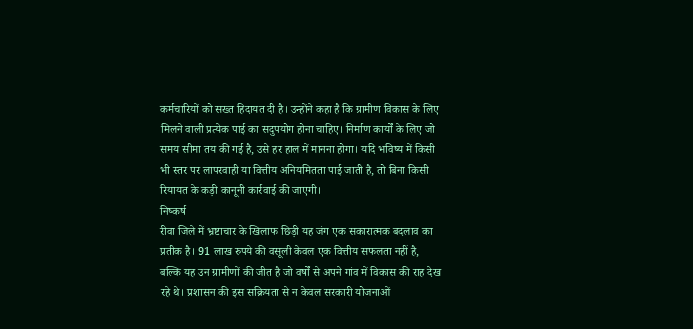कर्मचारियों को सख्त हिदायत दी है। उन्होंने कहा है कि ग्रामीण विकास के लिए मिलने वाली प्रत्येक पाई का सदुपयोग होना चाहिए। निर्माण कार्यों के लिए जो समय सीमा तय की गई है, उसे हर हाल में मानना होगा। यदि भविष्य में किसी भी स्तर पर लापरवाही या वित्तीय अनियमितता पाई जाती है, तो बिना किसी रियायत के कड़ी कानूनी कार्रवाई की जाएगी।
निष्कर्ष
रीवा जिले में भ्रष्टाचार के खिलाफ छिड़ी यह जंग एक सकारात्मक बदलाव का प्रतीक है। 91 लाख रुपये की वसूली केवल एक वित्तीय सफलता नहीं है, बल्कि यह उन ग्रामीणों की जीत है जो वर्षों से अपने गांव में विकास की राह देख रहे थे। प्रशासन की इस सक्रियता से न केवल सरकारी योजनाओं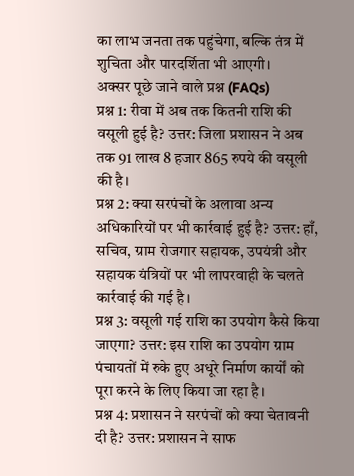का लाभ जनता तक पहुंचेगा, बल्कि तंत्र में शुचिता और पारदर्शिता भी आएगी।
अक्सर पूछे जाने वाले प्रश्न (FAQs)
प्रश्न 1: रीवा में अब तक कितनी राशि की वसूली हुई है? उत्तर: जिला प्रशासन ने अब तक 91 लाख 8 हजार 865 रुपये की वसूली की है।
प्रश्न 2: क्या सरपंचों के अलावा अन्य अधिकारियों पर भी कार्रवाई हुई है? उत्तर: हाँ, सचिव, ग्राम रोजगार सहायक, उपयंत्री और सहायक यंत्रियों पर भी लापरवाही के चलते कार्रवाई की गई है।
प्रश्न 3: वसूली गई राशि का उपयोग कैसे किया जाएगा? उत्तर: इस राशि का उपयोग ग्राम पंचायतों में रुके हुए अधूरे निर्माण कार्यों को पूरा करने के लिए किया जा रहा है।
प्रश्न 4: प्रशासन ने सरपंचों को क्या चेतावनी दी है? उत्तर: प्रशासन ने साफ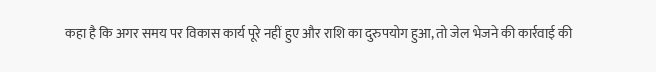कहा है कि अगर समय पर विकास कार्य पूरे नहीं हुए और राशि का दुरुपयोग हुआ, तो जेल भेजने की कार्रवाई की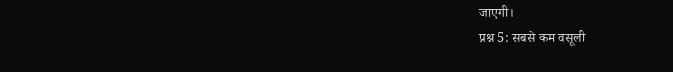जाएगी।
प्रश्न 5: सबसे कम वसूली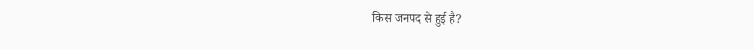किस जनपद से हुई है?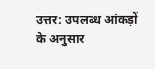उत्तर: उपलब्ध आंकड़ों के अनुसार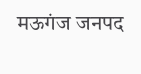मऊगंज जनपद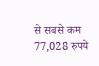से सबसे कम 77,028 रुपये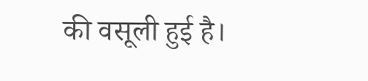की वसूली हुई है।